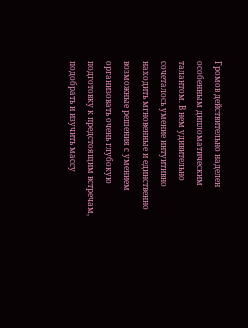Громов действительно наделен особенным дипломатическим талантом. В нем удивительно сочеталось умение интуитивно находить мгновенные и единственно возможные решения с умением организовать очень глубокую подготовку к предстоящим встречам, подобрать и изучить массу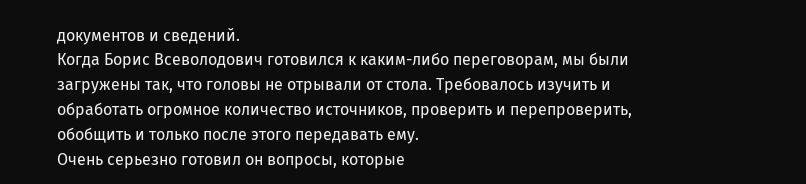документов и сведений.
Когда Борис Всеволодович готовился к каким-либо переговорам, мы были загружены так, что головы не отрывали от стола. Требовалось изучить и обработать огромное количество источников, проверить и перепроверить, обобщить и только после этого передавать ему.
Очень серьезно готовил он вопросы, которые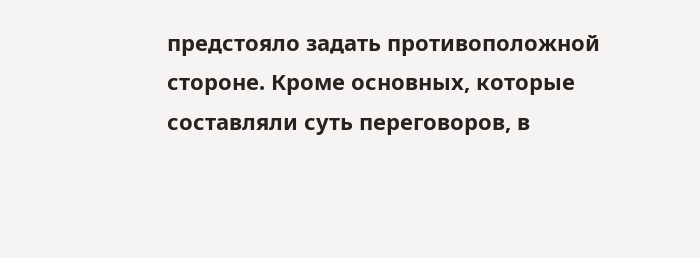предстояло задать противоположной стороне. Кроме основных, которые составляли суть переговоров, в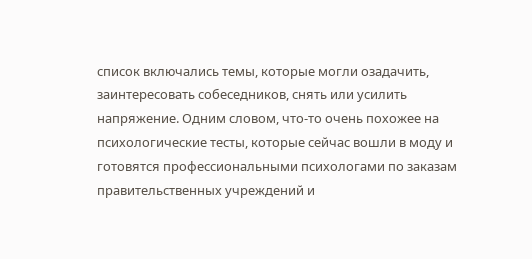список включались темы, которые могли озадачить, заинтересовать собеседников, снять или усилить напряжение. Одним словом, что-то очень похожее на психологические тесты, которые сейчас вошли в моду и готовятся профессиональными психологами по заказам правительственных учреждений и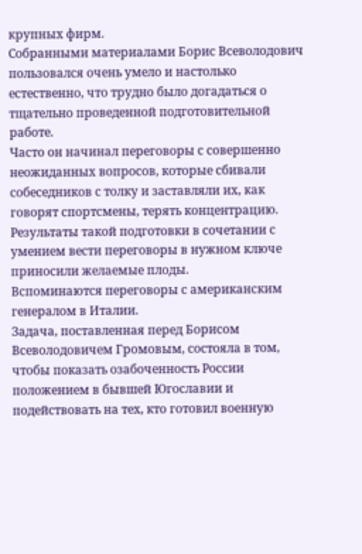крупных фирм.
Собранными материалами Борис Всеволодович пользовался очень умело и настолько естественно, что трудно было догадаться о тщательно проведенной подготовительной работе.
Часто он начинал переговоры с совершенно неожиданных вопросов, которые сбивали собеседников с толку и заставляли их, как говорят спортсмены, терять концентрацию. Результаты такой подготовки в сочетании с умением вести переговоры в нужном ключе приносили желаемые плоды.
Вспоминаются переговоры с американским генералом в Италии.
Задача, поставленная перед Борисом Всеволодовичем Громовым, состояла в том, чтобы показать озабоченность России положением в бывшей Югославии и подействовать на тех, кто готовил военную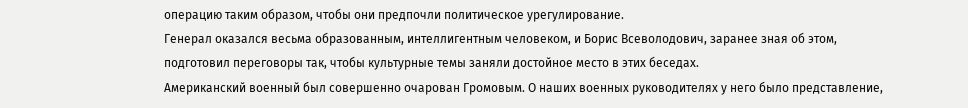операцию таким образом, чтобы они предпочли политическое урегулирование.
Генерал оказался весьма образованным, интеллигентным человеком, и Борис Всеволодович, заранее зная об этом, подготовил переговоры так, чтобы культурные темы заняли достойное место в этих беседах.
Американский военный был совершенно очарован Громовым. О наших военных руководителях у него было представление,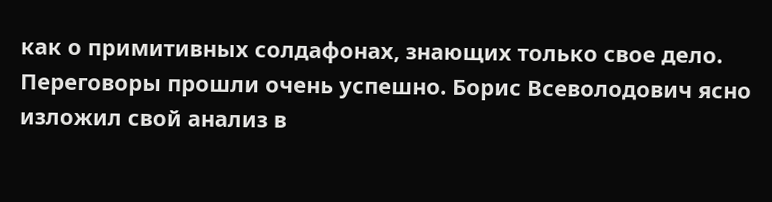как о примитивных солдафонах, знающих только свое дело.
Переговоры прошли очень успешно. Борис Всеволодович ясно изложил свой анализ в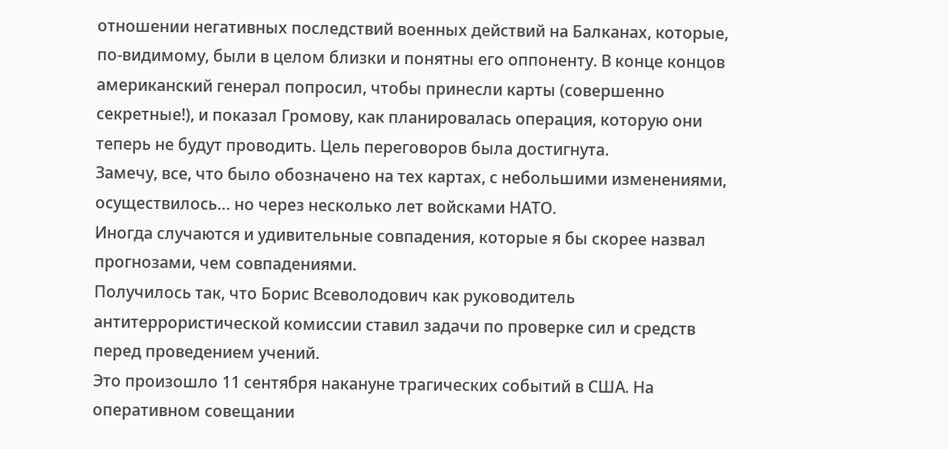отношении негативных последствий военных действий на Балканах, которые, по-видимому, были в целом близки и понятны его оппоненту. В конце концов американский генерал попросил, чтобы принесли карты (совершенно секретные!), и показал Громову, как планировалась операция, которую они теперь не будут проводить. Цель переговоров была достигнута.
Замечу, все, что было обозначено на тех картах, с небольшими изменениями, осуществилось… но через несколько лет войсками НАТО.
Иногда случаются и удивительные совпадения, которые я бы скорее назвал прогнозами, чем совпадениями.
Получилось так, что Борис Всеволодович как руководитель антитеррористической комиссии ставил задачи по проверке сил и средств перед проведением учений.
Это произошло 11 сентября накануне трагических событий в США. На оперативном совещании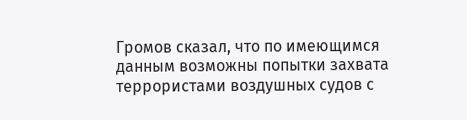Громов сказал, что по имеющимся данным возможны попытки захвата террористами воздушных судов с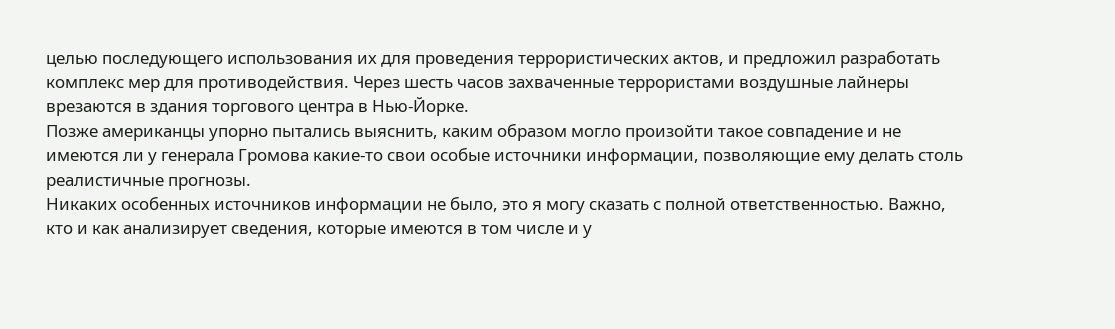целью последующего использования их для проведения террористических актов, и предложил разработать комплекс мер для противодействия. Через шесть часов захваченные террористами воздушные лайнеры врезаются в здания торгового центра в Нью-Йорке.
Позже американцы упорно пытались выяснить, каким образом могло произойти такое совпадение и не имеются ли у генерала Громова какие-то свои особые источники информации, позволяющие ему делать столь реалистичные прогнозы.
Никаких особенных источников информации не было, это я могу сказать с полной ответственностью. Важно, кто и как анализирует сведения, которые имеются в том числе и у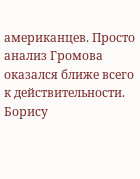американцев. Просто анализ Громова оказался ближе всего к действительности.
Борису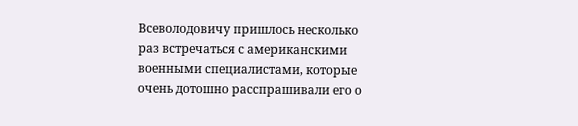Всеволодовичу пришлось несколько раз встречаться с американскими военными специалистами, которые очень дотошно расспрашивали его о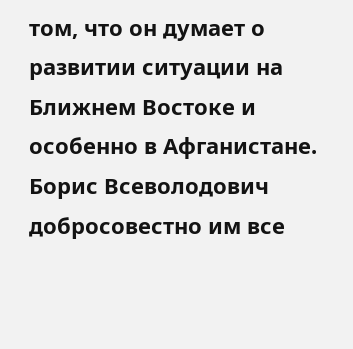том, что он думает о развитии ситуации на Ближнем Востоке и особенно в Афганистане.
Борис Всеволодович добросовестно им все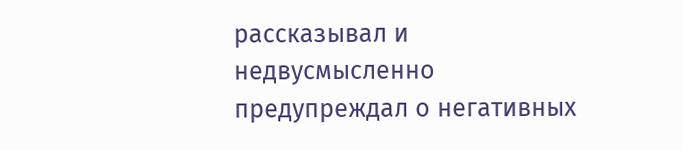рассказывал и недвусмысленно предупреждал о негативных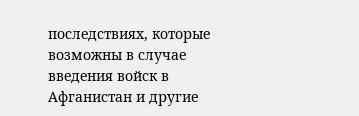последствиях, которые возможны в случае введения войск в Афганистан и другие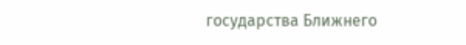государства Ближнего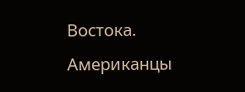Востока. Американцы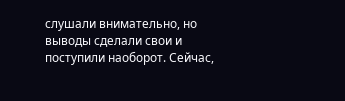слушали внимательно, но выводы сделали свои и поступили наоборот. Сейчас,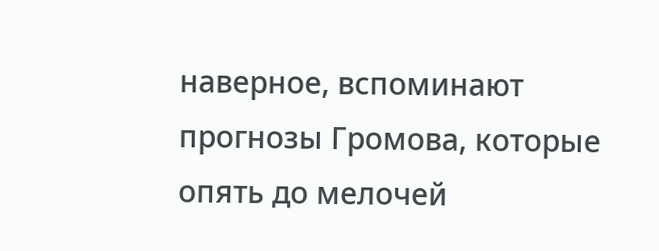наверное, вспоминают прогнозы Громова, которые опять до мелочей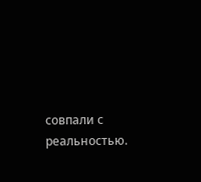совпали с реальностью.